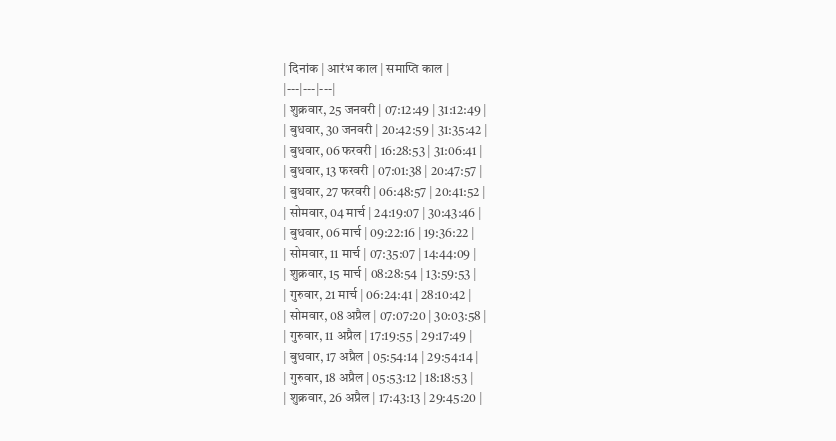| दिनांक | आरंभ काल | समाप्ति काल |
|---|---|---|
| शुक्रवार, 25 जनवरी | 07:12:49 | 31:12:49 |
| बुधवार, 30 जनवरी | 20:42:59 | 31:35:42 |
| बुधवार, 06 फरवरी | 16:28:53 | 31:06:41 |
| बुधवार, 13 फरवरी | 07:01:38 | 20:47:57 |
| बुधवार, 27 फरवरी | 06:48:57 | 20:41:52 |
| सोमवार, 04 मार्च | 24:19:07 | 30:43:46 |
| बुधवार, 06 मार्च | 09:22:16 | 19:36:22 |
| सोमवार, 11 मार्च | 07:35:07 | 14:44:09 |
| शुक्रवार, 15 मार्च | 08:28:54 | 13:59:53 |
| गुरुवार, 21 मार्च | 06:24:41 | 28:10:42 |
| सोमवार, 08 अप्रैल | 07:07:20 | 30:03:58 |
| गुरुवार, 11 अप्रैल | 17:19:55 | 29:17:49 |
| बुधवार, 17 अप्रैल | 05:54:14 | 29:54:14 |
| गुरुवार, 18 अप्रैल | 05:53:12 | 18:18:53 |
| शुक्रवार, 26 अप्रैल | 17:43:13 | 29:45:20 |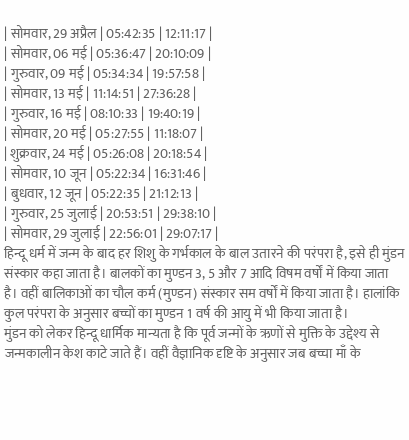| सोमवार, 29 अप्रैल | 05:42:35 | 12:11:17 |
| सोमवार, 06 मई | 05:36:47 | 20:10:09 |
| गुरुवार, 09 मई | 05:34:34 | 19:57:58 |
| सोमवार, 13 मई | 11:14:51 | 27:36:28 |
| गुरुवार, 16 मई | 08:10:33 | 19:40:19 |
| सोमवार, 20 मई | 05:27:55 | 11:18:07 |
| शुक्रवार, 24 मई | 05:26:08 | 20:18:54 |
| सोमवार, 10 जून | 05:22:34 | 16:31:46 |
| बुधवार, 12 जून | 05:22:35 | 21:12:13 |
| गुरुवार, 25 जुलाई | 20:53:51 | 29:38:10 |
| सोमवार, 29 जुलाई | 22:56:01 | 29:07:17 |
हिन्दू धर्म में जन्म के बाद हर शिशु के गर्भकाल के बाल उतारने की परंपरा है, इसे ही मुंडन संस्कार कहा जाता है। बालकों का मुण्डन 3, 5 और 7 आदि विषम वर्षों में किया जाता है। वहीं बालिकाओं का चौल कर्म (मुण्डन) संस्कार सम वर्षों में किया जाता है। हालांकि कुल परंपरा के अनुसार बच्चों का मुण्डन 1 वर्ष की आयु में भी किया जाता है।
मुंडन को लेकर हिन्दू धार्मिक मान्यता है कि पूर्व जन्मों के ऋणों से मुक्ति के उद्देश्य से जन्मकालीन केश काटे जाते हैं। वहीं वैज्ञानिक दृष्टि के अनुसार जब बच्चा माँ के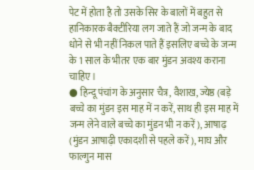पेट में होता है तो उसके सिर के बालों में बहुत से हानिकारक बैक्टीरिया लग जाते हैं जो जन्म के बाद धोने से भी नहीं निकल पाते हैं इसलिए बच्चे के जन्म के 1 साल के भीतर एक बार मुंडन अवश्य कराना चाहिए।
● हिन्दू पंचांग के अनुसार चैत्र, वैशाख, ज्येष्ठ (बड़े बच्चे का मुंडन इस माह में न करें, साथ ही इस माह में जन्म लेने वाले बच्चे का मुंडन भी न करें), आषाढ़ (मुंडन आषाढ़ी एकादशी से पहले करें), माघ और फाल्गुन मास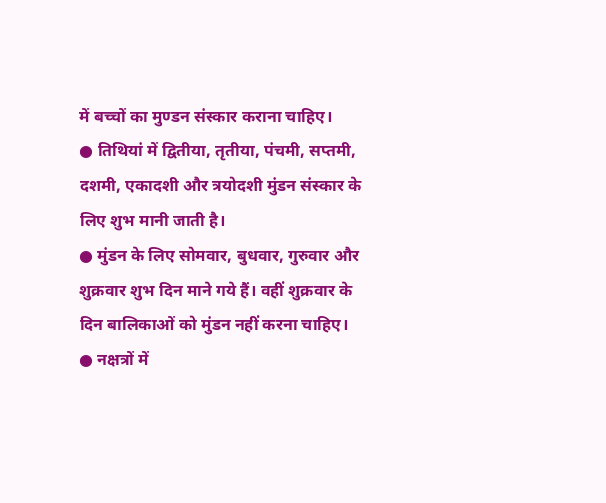में बच्चों का मुण्डन संस्कार कराना चाहिए।
● तिथियां में द्वितीया, तृतीया, पंचमी, सप्तमी, दशमी, एकादशी और त्रयोदशी मुंडन संस्कार के लिए शुभ मानी जाती है।
● मुंडन के लिए सोमवार, बुधवार, गुरुवार और शुक्रवार शुभ दिन माने गये हैं। वहीं शुक्रवार के दिन बालिकाओं को मुंडन नहीं करना चाहिए।
● नक्षत्रों में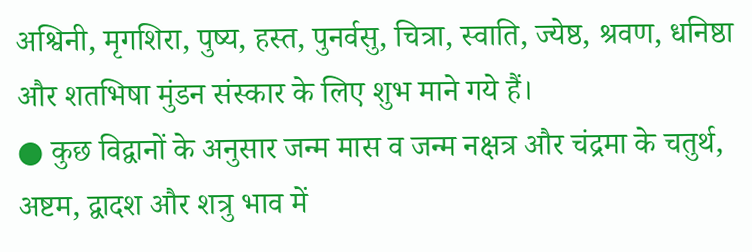अश्विनी, मृगशिरा, पुष्य, हस्त, पुनर्वसु, चित्रा, स्वाति, ज्येष्ठ, श्रवण, धनिष्ठा और शतभिषा मुंडन संस्कार के लिए शुभ माने गये हैं।
● कुछ विद्वानों के अनुसार जन्म मास व जन्म नक्षत्र और चंद्रमा के चतुर्थ, अष्टम, द्वादश और शत्रु भाव में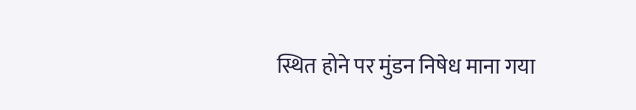स्थित होने पर मुंडन निषेध माना गया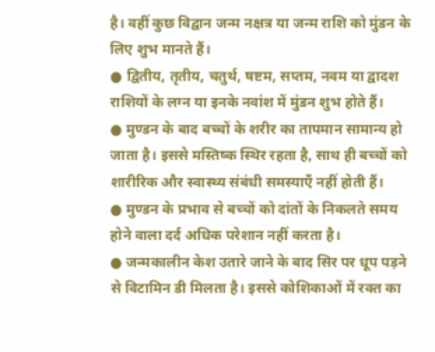है। वहीं कुछ विद्वान जन्म नक्षत्र या जन्म राशि को मुंडन के लिए शुभ मानते हैं।
● द्वितीय, तृतीय, चतुर्थ, षष्टम, सप्तम, नवम या द्वादश राशियों के लग्न या इनके नवांश में मुंडन शुभ होते हैं।
● मुण्डन के बाद बच्चों के शरीर का तापमान सामान्य हो जाता है। इससे मस्तिष्क स्थिर रहता है, साथ ही बच्चों को शारीरिक और स्वास्थ्य संबंधी समस्याएँ नहीं होती हैं।
● मुण्डन के प्रभाव से बच्चों को दांतों के निकलते समय होने वाला दर्द अधिक परेशान नहीं करता है।
● जन्मकालीन केश उतारे जाने के बाद सिर पर धूप पड़ने से विटामिन डी मिलता है। इससे कोशिकाओं में रक्त का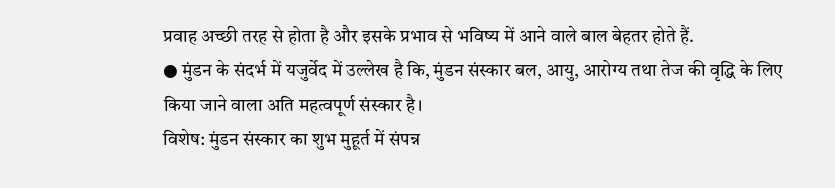प्रवाह अच्छी तरह से होता है और इसके प्रभाव से भविष्य में आने वाले बाल बेहतर होते हैं.
● मुंडन के संदर्भ में यजुर्वेद में उल्लेख है कि, मुंडन संस्कार बल, आयु, आरोग्य तथा तेज की वृद्धि के लिए किया जाने वाला अति महत्वपूर्ण संस्कार है।
विशेष: मुंडन संस्कार का शुभ मुहूर्त में संपन्न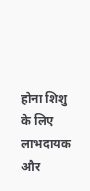होना शिशु के लिए लाभदायक और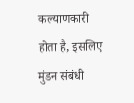कल्याणकारी होता है, इसलिए मुंडन संबंधी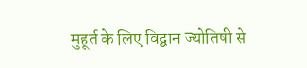मुहूर्त के लिए विद्वान ज्योतिषी से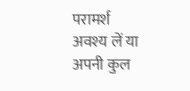परामर्श अवश्य लें या अपनी कुल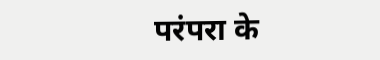परंपरा के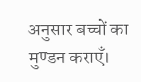अनुसार बच्चों का मुण्डन कराएँ।